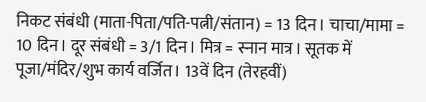निकट संबंधी (माता-पिता/पति-पत्नी/संतान) = 13 दिन। चाचा/मामा = 10 दिन। दूर संबंधी = 3/1 दिन। मित्र = स्नान मात्र। सूतक में पूजा/मंदिर/शुभ कार्य वर्जित। 13वें दिन (तेरहवीं)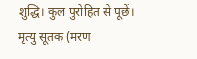शुद्धि। कुल पुरोहित से पूछें।
मृत्यु सूतक (मरण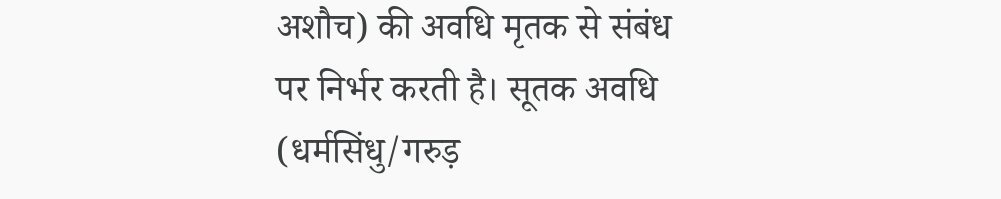अशौच) की अवधि मृतक से संबंध पर निर्भर करती है। सूतक अवधि (धर्मसिंधु/गरुड़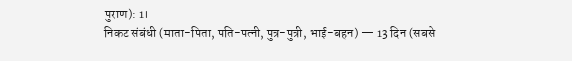पुराण): 1।
निकट संबंधी (माता-पिता, पति-पत्नी, पुत्र-पुत्री, भाई-बहन) — 13 दिन (सबसे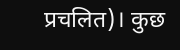प्रचलित)। कुछ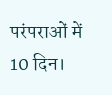परंपराओं में 10 दिन।